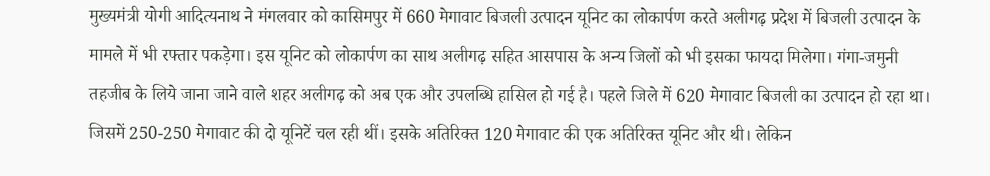मुख्यमंत्री योगी आदित्यनाथ ने मंगलवार को कासिमपुर में 660 मेगावाट बिजली उत्पादन यूनिट का लोकार्पण करते अलीगढ़ प्रदेश में बिजली उत्पादन के मामले में भी रफ्तार पकड़ेगा। इस यूनिट को लोकार्पण का साथ अलीगढ़ सहित आसपास के अन्य जिलों को भी इसका फायदा मिलेगा। गंगा-जमुनी तहजीब के लिये जाना जाने वाले शहर अलीगढ़ को अब एक और उपलब्धि हासिल हो गई है। पहले जिले में 620 मेगावाट बिजली का उत्पादन हो रहा था। जिसमें 250-250 मेगावाट की दो यूनिटें चल रही थीं। इसके अतिरिक्त 120 मेगावाट की एक अतिरिक्त यूनिट और थी। लेकिन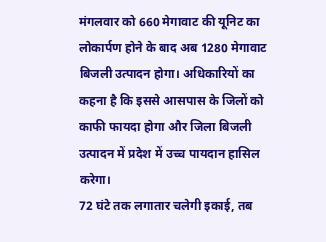मंगलवार को 660 मेगावाट की यूनिट का लोकार्पण होने के बाद अब 1280 मेगावाट बिजली उत्पादन होगा। अधिकारियों का कहना है कि इससे आसपास के जिलों को काफी फायदा होगा और जिला बिजली उत्पादन में प्रदेश में उच्च पायदान हासिल करेगा।
72 घंटे तक लगातार चलेगी इकाई, तब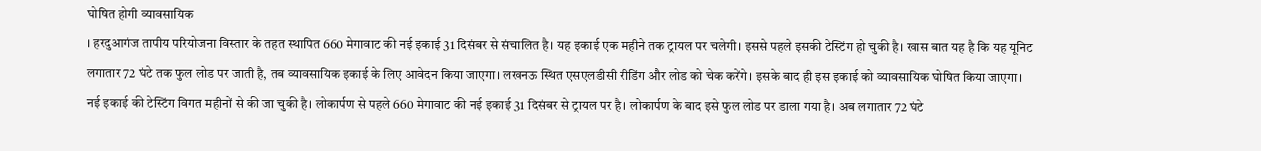घोषित होगी व्यावसायिक
। हरदुआगंज तापीय परियोजना विस्तार के तहत स्थापित 660 मेगावाट की नई इकाई 31 दिसंबर से संचालित है। यह इकाई एक महीने तक ट्रायल पर चलेगी। इससे पहले इसकी टेस्टिंग हो चुकी है। खास बात यह है कि यह यूनिट लगातार 72 घंटे तक फुल लोड पर जाती है, तब व्यावसायिक इकाई के लिए आवेदन किया जाएगा। लखनऊ स्थित एसएलडीसी रीडिंग और लोड को चेक करेंगे। इसके बाद ही इस इकाई को व्यावसायिक घोषित किया जाएगा।
नई इकाई की टेस्टिंग विगत महीनों से की जा चुकी है। लोकार्पण से पहले 660 मेगावाट की नई इकाई 31 दिसंबर से ट्रायल पर है। लोकार्पण के बाद इसे फुल लोड पर डाला गया है। अब लगातार 72 घंटे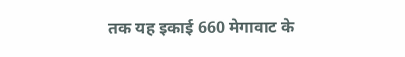तक यह इकाई 660 मेगावाट के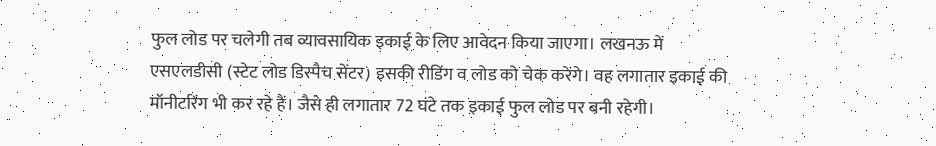फुल लोड पर चलेगी तब व्यावसायिक इकाई के लिए आवेदन किया जाएगा। लखनऊ में एसएलडीसी (स्टेट लोड डिस्पैच सेंटर) इसकी रीडिंग व लोड को चेक करेंगे। वह लगातार इकाई की मॉनीटरिंग भी कर रहे हैं। जैसे ही लगातार 72 घंटे तक इकाई फुल लोड पर बनी रहेगी।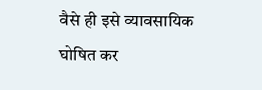वैसे ही इसे व्यावसायिक घोषित कर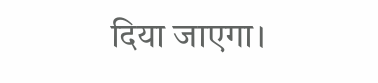दिया जाएगा।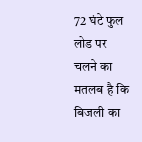72 घंटे फुल लोड पर चलने का मतलब है कि बिजली का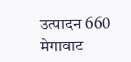उत्पादन 660 मेगावाट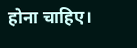होना चाहिए।